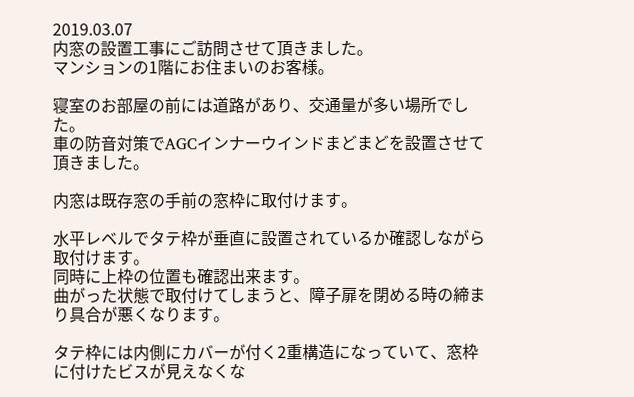2019.03.07
内窓の設置工事にご訪問させて頂きました。
マンションの1階にお住まいのお客様。

寝室のお部屋の前には道路があり、交通量が多い場所でした。
車の防音対策でAGCインナーウインドまどまどを設置させて頂きました。

内窓は既存窓の手前の窓枠に取付けます。

水平レベルでタテ枠が垂直に設置されているか確認しながら取付けます。
同時に上枠の位置も確認出来ます。
曲がった状態で取付けてしまうと、障子扉を閉める時の締まり具合が悪くなります。

タテ枠には内側にカバーが付く2重構造になっていて、窓枠に付けたビスが見えなくな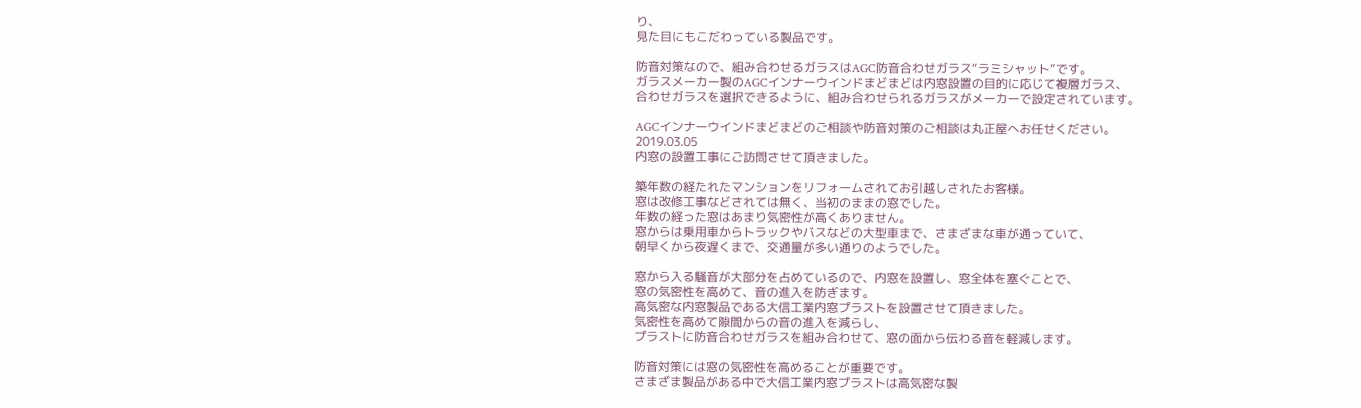り、
見た目にもこだわっている製品です。

防音対策なので、組み合わせるガラスはAGC防音合わせガラス“ラミシャット”です。
ガラスメーカー製のAGCインナーウインドまどまどは内窓設置の目的に応じて複層ガラス、
合わせガラスを選択できるように、組み合わせられるガラスがメーカーで設定されています。

AGCインナーウインドまどまどのご相談や防音対策のご相談は丸正屋へお任せください。
2019.03.05
内窓の設置工事にご訪問させて頂きました。

築年数の経たれたマンションをリフォームされてお引越しされたお客様。
窓は改修工事などされては無く、当初のままの窓でした。
年数の経った窓はあまり気密性が高くありません。
窓からは乗用車からトラックやバスなどの大型車まで、さまざまな車が通っていて、
朝早くから夜遅くまで、交通量が多い通りのようでした。

窓から入る騒音が大部分を占めているので、内窓を設置し、窓全体を塞ぐことで、
窓の気密性を高めて、音の進入を防ぎます。
高気密な内窓製品である大信工業内窓プラストを設置させて頂きました。
気密性を高めて隙間からの音の進入を減らし、
プラストに防音合わせガラスを組み合わせて、窓の面から伝わる音を軽減します。

防音対策には窓の気密性を高めることが重要です。
さまざま製品がある中で大信工業内窓プラストは高気密な製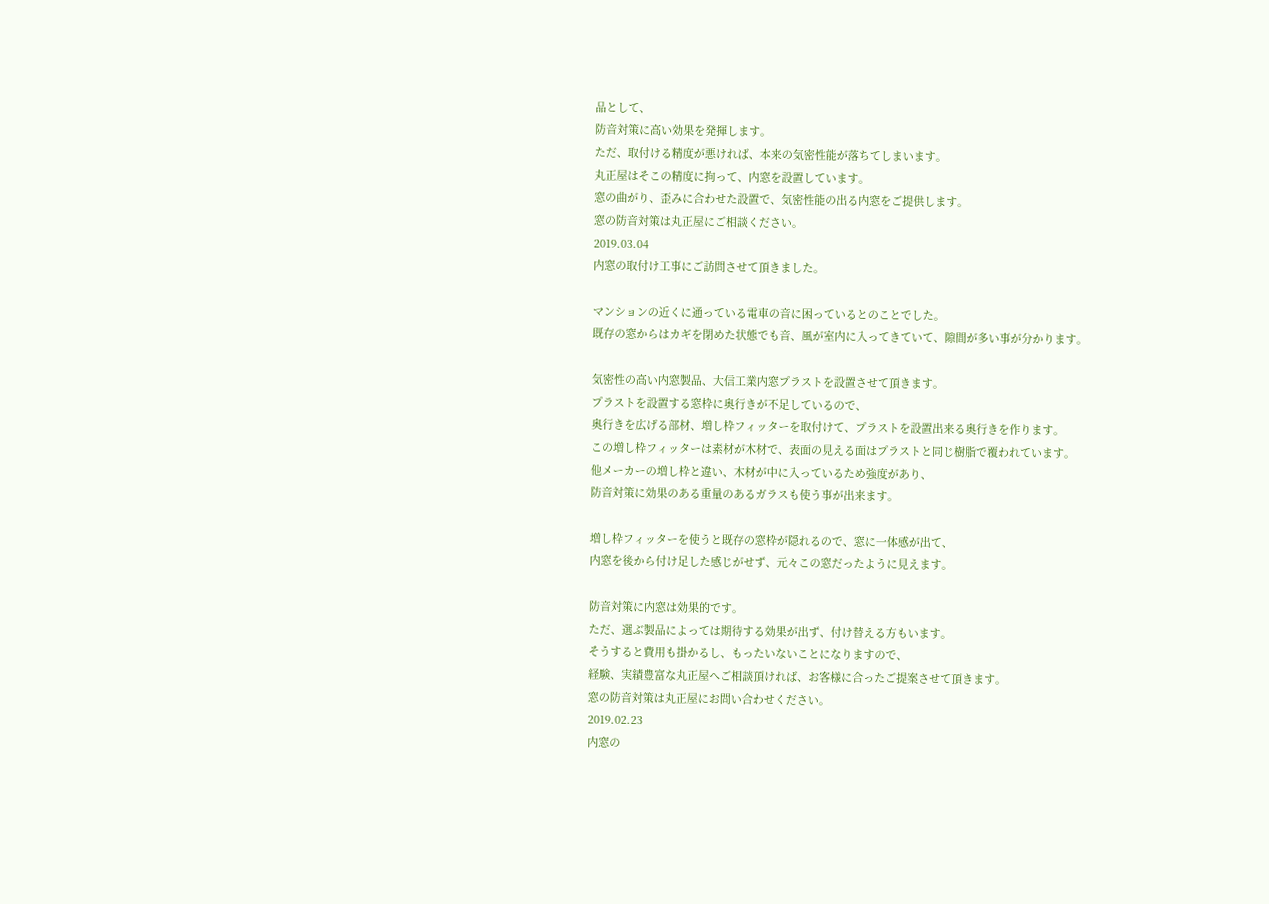品として、
防音対策に高い効果を発揮します。
ただ、取付ける精度が悪ければ、本来の気密性能が落ちてしまいます。
丸正屋はそこの精度に拘って、内窓を設置しています。
窓の曲がり、歪みに合わせた設置で、気密性能の出る内窓をご提供します。
窓の防音対策は丸正屋にご相談ください。
2019.03.04
内窓の取付け工事にご訪問させて頂きました。

マンションの近くに通っている電車の音に困っているとのことでした。
既存の窓からはカギを閉めた状態でも音、風が室内に入ってきていて、隙間が多い事が分かります。

気密性の高い内窓製品、大信工業内窓プラストを設置させて頂きます。
プラストを設置する窓枠に奥行きが不足しているので、
奥行きを広げる部材、増し枠フィッターを取付けて、プラストを設置出来る奥行きを作ります。
この増し枠フィッターは素材が木材で、表面の見える面はプラストと同じ樹脂で覆われています。
他メーカーの増し枠と違い、木材が中に入っているため強度があり、
防音対策に効果のある重量のあるガラスも使う事が出来ます。

増し枠フィッターを使うと既存の窓枠が隠れるので、窓に一体感が出て、
内窓を後から付け足した感じがせず、元々この窓だったように見えます。

防音対策に内窓は効果的です。
ただ、選ぶ製品によっては期待する効果が出ず、付け替える方もいます。
そうすると費用も掛かるし、もったいないことになりますので、
経験、実績豊富な丸正屋へご相談頂ければ、お客様に合ったご提案させて頂きます。
窓の防音対策は丸正屋にお問い合わせください。
2019.02.23
内窓の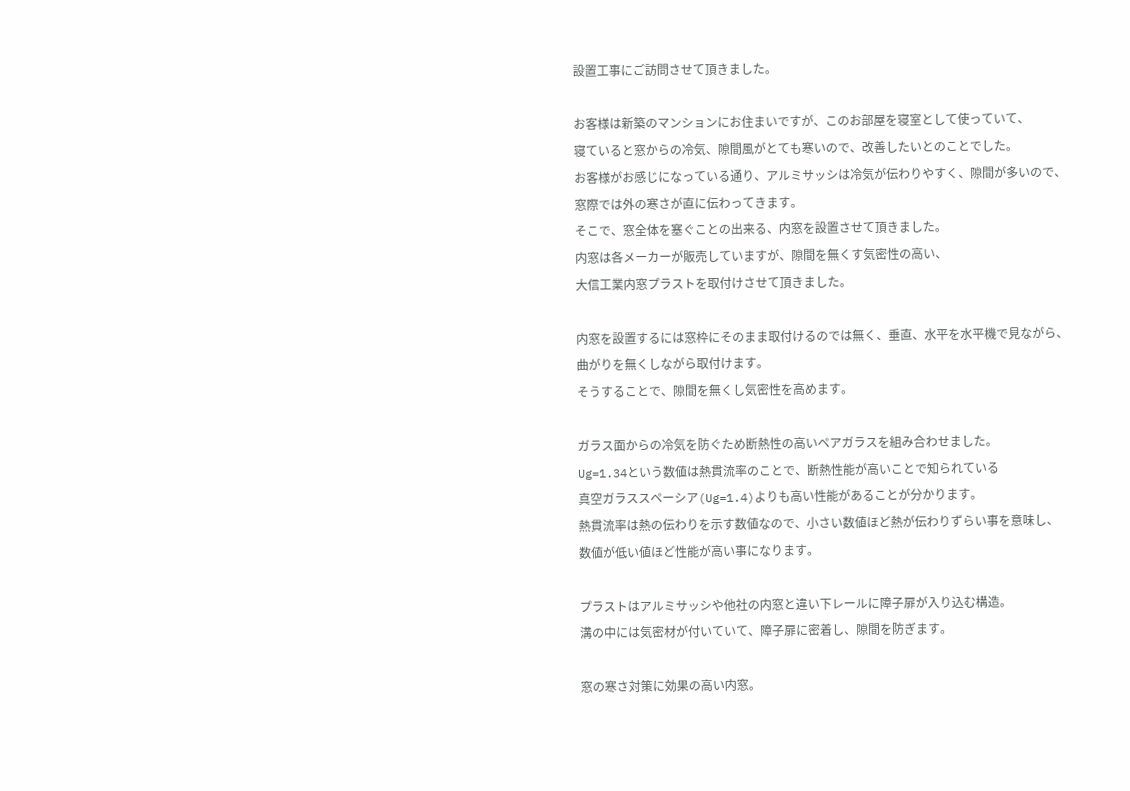設置工事にご訪問させて頂きました。

お客様は新築のマンションにお住まいですが、このお部屋を寝室として使っていて、
寝ていると窓からの冷気、隙間風がとても寒いので、改善したいとのことでした。
お客様がお感じになっている通り、アルミサッシは冷気が伝わりやすく、隙間が多いので、
窓際では外の寒さが直に伝わってきます。
そこで、窓全体を塞ぐことの出来る、内窓を設置させて頂きました。
内窓は各メーカーが販売していますが、隙間を無くす気密性の高い、
大信工業内窓プラストを取付けさせて頂きました。

内窓を設置するには窓枠にそのまま取付けるのでは無く、垂直、水平を水平機で見ながら、
曲がりを無くしながら取付けます。
そうすることで、隙間を無くし気密性を高めます。

ガラス面からの冷気を防ぐため断熱性の高いペアガラスを組み合わせました。
Ug=1.34という数値は熱貫流率のことで、断熱性能が高いことで知られている
真空ガラススペーシア(Ug=1.4)よりも高い性能があることが分かります。
熱貫流率は熱の伝わりを示す数値なので、小さい数値ほど熱が伝わりずらい事を意味し、
数値が低い値ほど性能が高い事になります。

プラストはアルミサッシや他社の内窓と違い下レールに障子扉が入り込む構造。
溝の中には気密材が付いていて、障子扉に密着し、隙間を防ぎます。

窓の寒さ対策に効果の高い内窓。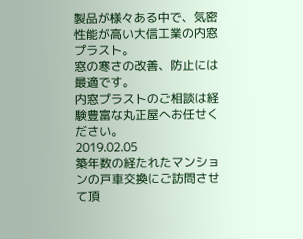製品が様々ある中で、気密性能が高い大信工業の内窓プラスト。
窓の寒さの改善、防止には最適です。
内窓プラストのご相談は経験豊富な丸正屋へお任せください。
2019.02.05
築年数の経たれたマンションの戸車交換にご訪問させて頂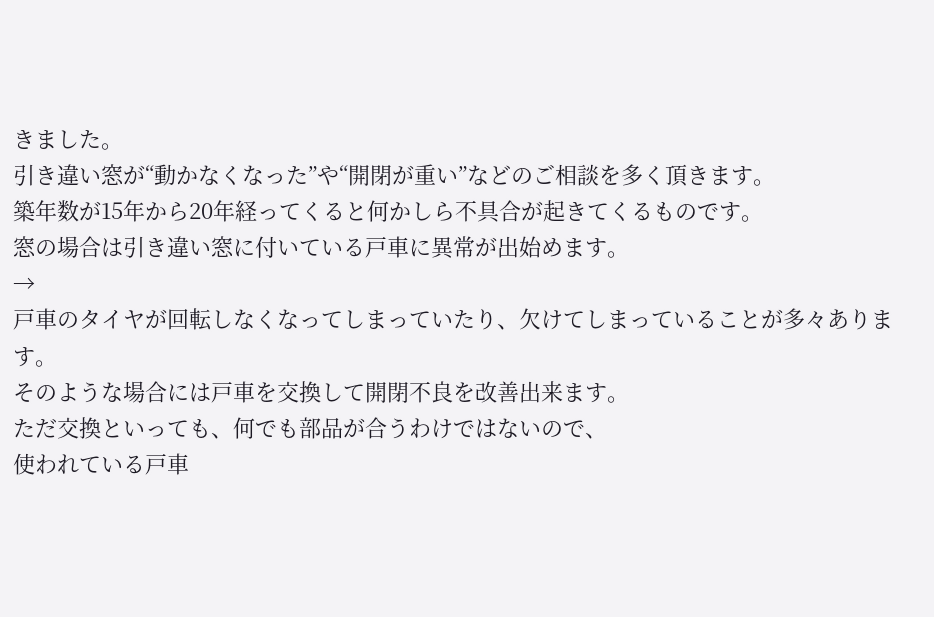きました。
引き違い窓が“動かなくなった”や“開閉が重い”などのご相談を多く頂きます。
築年数が15年から20年経ってくると何かしら不具合が起きてくるものです。
窓の場合は引き違い窓に付いている戸車に異常が出始めます。
→
戸車のタイヤが回転しなくなってしまっていたり、欠けてしまっていることが多々あります。
そのような場合には戸車を交換して開閉不良を改善出来ます。
ただ交換といっても、何でも部品が合うわけではないので、
使われている戸車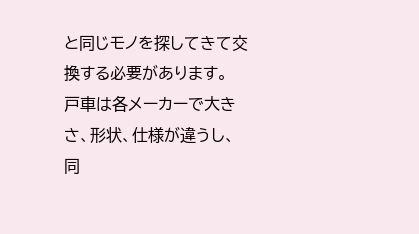と同じモノを探してきて交換する必要があります。
戸車は各メーカーで大きさ、形状、仕様が違うし、
同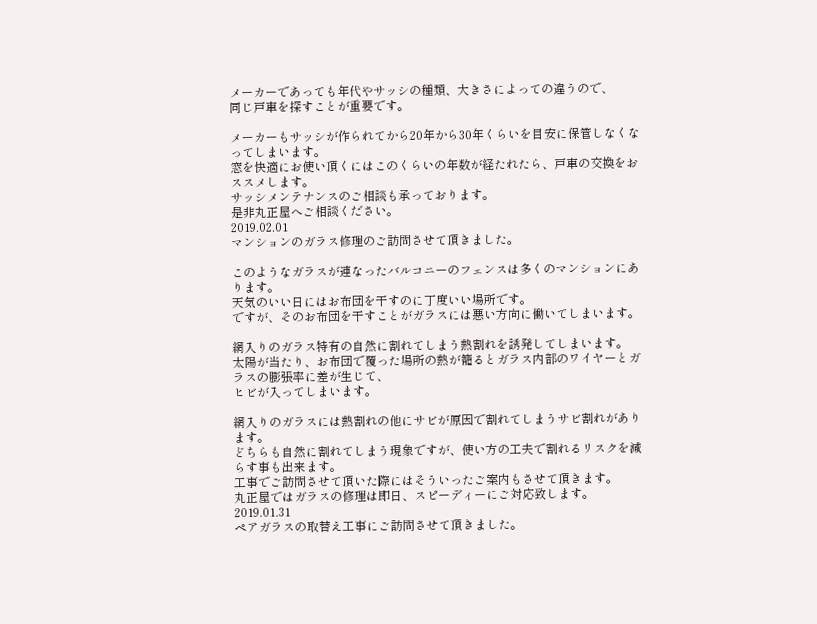メーカーであっても年代やサッシの種類、大きさによっての違うので、
同じ戸車を探すことが重要です。

メーカーもサッシが作られてから20年から30年くらいを目安に保管しなくなってしまいます。
窓を快適にお使い頂くにはこのくらいの年数が経たれたら、戸車の交換をおススメします。
サッシメンテナンスのご相談も承っております。
是非丸正屋へご相談ください。
2019.02.01
マンションのガラス修理のご訪問させて頂きました。

このようなガラスが連なったバルコニーのフェンスは多くのマンションにあります。
天気のいい日にはお布団を干すのに丁度いい場所です。
ですが、そのお布団を干すことがガラスには悪い方向に働いてしまいます。

網入りのガラス特有の自然に割れてしまう熱割れを誘発してしまいます。
太陽が当たり、お布団で覆った場所の熱が籠るとガラス内部のワイヤーとガラスの膨張率に差が生じて、
ヒビが入ってしまいます。

網入りのガラスには熱割れの他にサビが原因で割れてしまうサビ割れがあります。
どちらも自然に割れてしまう現象ですが、使い方の工夫で割れるリスクを減らす事も出来ます。
工事でご訪問させて頂いた際にはそういったご案内もさせて頂きます。
丸正屋ではガラスの修理は即日、スピーディーにご対応致します。
2019.01.31
ペアガラスの取替え工事にご訪問させて頂きました。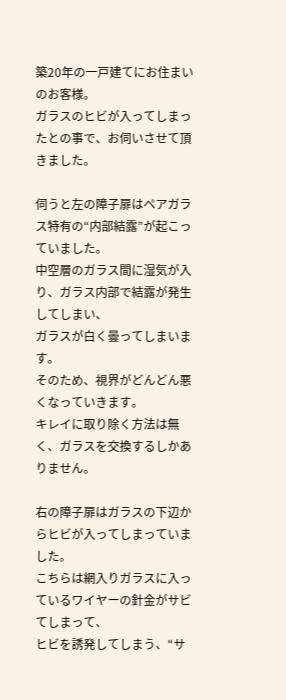築20年の一戸建てにお住まいのお客様。
ガラスのヒビが入ってしまったとの事で、お伺いさせて頂きました。

伺うと左の障子扉はペアガラス特有の“内部結露”が起こっていました。
中空層のガラス間に湿気が入り、ガラス内部で結露が発生してしまい、
ガラスが白く曇ってしまいます。
そのため、視界がどんどん悪くなっていきます。
キレイに取り除く方法は無く、ガラスを交換するしかありません。

右の障子扉はガラスの下辺からヒビが入ってしまっていました。
こちらは網入りガラスに入っているワイヤーの針金がサビてしまって、
ヒビを誘発してしまう、“サ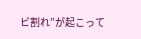ビ割れ”が起こって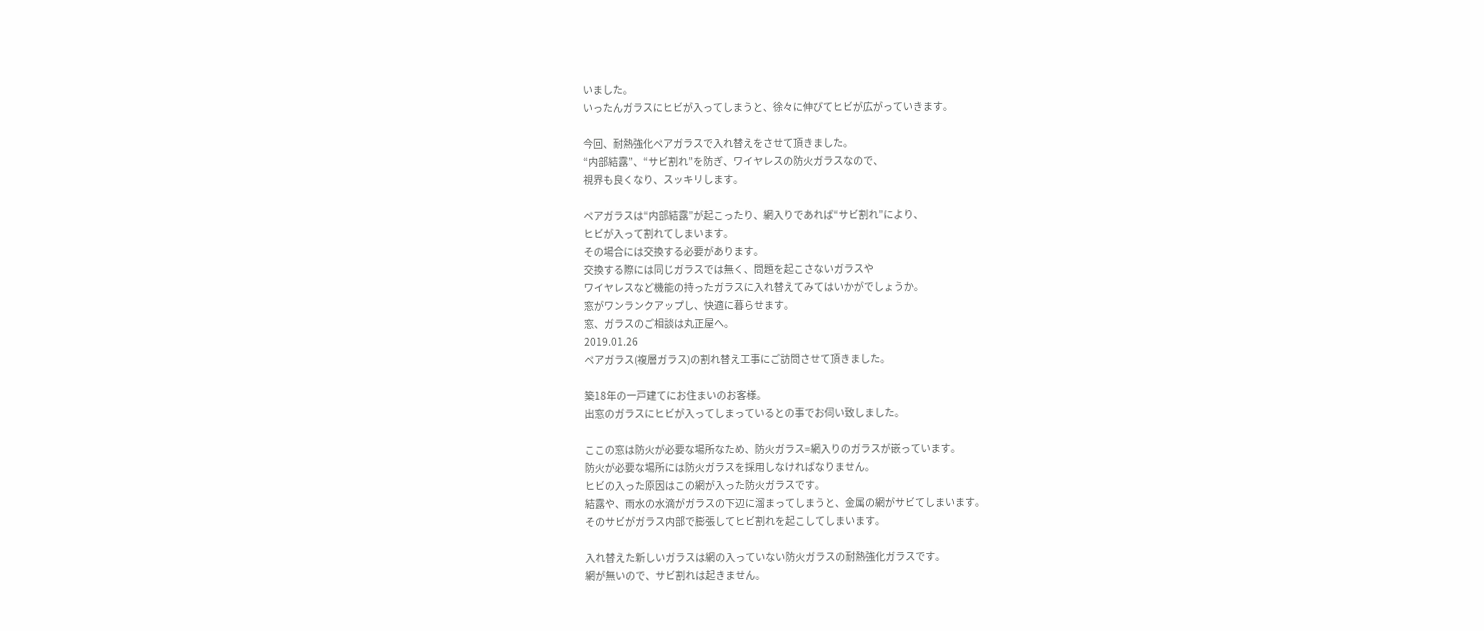いました。
いったんガラスにヒビが入ってしまうと、徐々に伸びてヒビが広がっていきます。

今回、耐熱強化ペアガラスで入れ替えをさせて頂きました。
“内部結露”、“サビ割れ”を防ぎ、ワイヤレスの防火ガラスなので、
視界も良くなり、スッキリします。

ペアガラスは“内部結露”が起こったり、網入りであれば“サビ割れ”により、
ヒビが入って割れてしまいます。
その場合には交換する必要があります。
交換する際には同じガラスでは無く、問題を起こさないガラスや
ワイヤレスなど機能の持ったガラスに入れ替えてみてはいかがでしょうか。
窓がワンランクアップし、快適に暮らせます。
窓、ガラスのご相談は丸正屋へ。
2019.01.26
ペアガラス(複層ガラス)の割れ替え工事にご訪問させて頂きました。

築18年の一戸建てにお住まいのお客様。
出窓のガラスにヒビが入ってしまっているとの事でお伺い致しました。

ここの窓は防火が必要な場所なため、防火ガラス=網入りのガラスが嵌っています。
防火が必要な場所には防火ガラスを採用しなければなりません。
ヒビの入った原因はこの網が入った防火ガラスです。
結露や、雨水の水滴がガラスの下辺に溜まってしまうと、金属の網がサビてしまいます。
そのサビがガラス内部で膨張してヒビ割れを起こしてしまいます。

入れ替えた新しいガラスは網の入っていない防火ガラスの耐熱強化ガラスです。
網が無いので、サビ割れは起きません。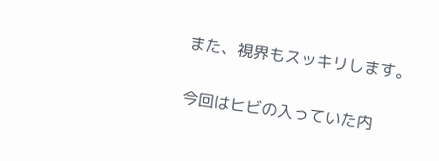また、視界もスッキリします。

今回はヒビの入っていた内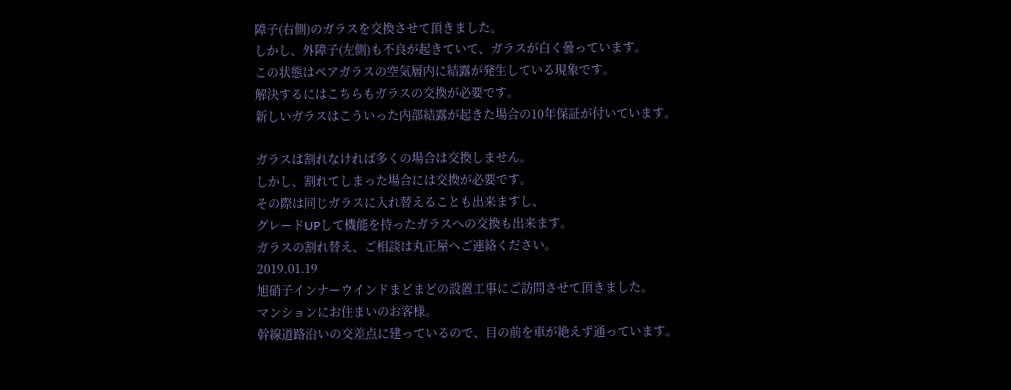障子(右側)のガラスを交換させて頂きました。
しかし、外障子(左側)も不良が起きていて、ガラスが白く曇っています。
この状態はペアガラスの空気層内に結露が発生している現象です。
解決するにはこちらもガラスの交換が必要です。
新しいガラスはこういった内部結露が起きた場合の10年保証が付いています。

ガラスは割れなければ多くの場合は交換しません。
しかし、割れてしまった場合には交換が必要です。
その際は同じガラスに入れ替えることも出来ますし、
グレードUPして機能を持ったガラスへの交換も出来ます。
ガラスの割れ替え、ご相談は丸正屋へご連絡ください。
2019.01.19
旭硝子インナーウインドまどまどの設置工事にご訪問させて頂きました。
マンションにお住まいのお客様。
幹線道路沿いの交差点に建っているので、目の前を車が絶えず通っています。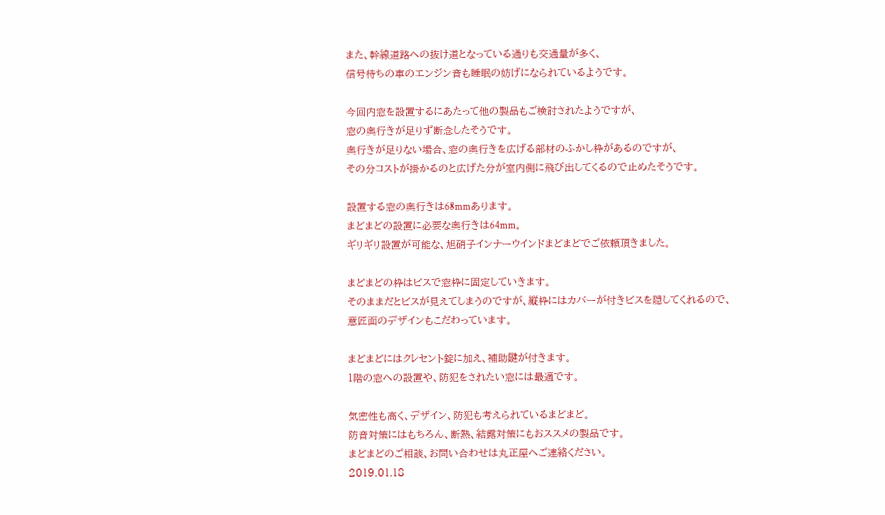また、幹線道路への抜け道となっている通りも交通量が多く、
信号待ちの車のエンジン音も睡眠の妨げになられているようです。

今回内窓を設置するにあたって他の製品もご検討されたようですが、
窓の奥行きが足りず断念したそうです。
奥行きが足りない場合、窓の奥行きを広げる部材のふかし枠があるのですが、
その分コストが掛かるのと広げた分が室内側に飛び出してくるので止めたそうです。

設置する窓の奥行きは68mmあります。
まどまどの設置に必要な奥行きは64mm。
ギリギリ設置が可能な、旭硝子インナーウインドまどまどでご依頼頂きました。

まどまどの枠はビスで窓枠に固定していきます。
そのままだとビスが見えてしまうのですが、縦枠にはカバーが付きビスを隠してくれるので、
意匠面のデザインもこだわっています。

まどまどにはクレセント錠に加え、補助鍵が付きます。
1階の窓への設置や、防犯をされたい窓には最適です。

気密性も高く、デザイン、防犯も考えられているまどまど。
防音対策にはもちろん、断熱、結露対策にもおススメの製品です。
まどまどのご相談、お問い合わせは丸正屋へご連絡ください。
2019.01.18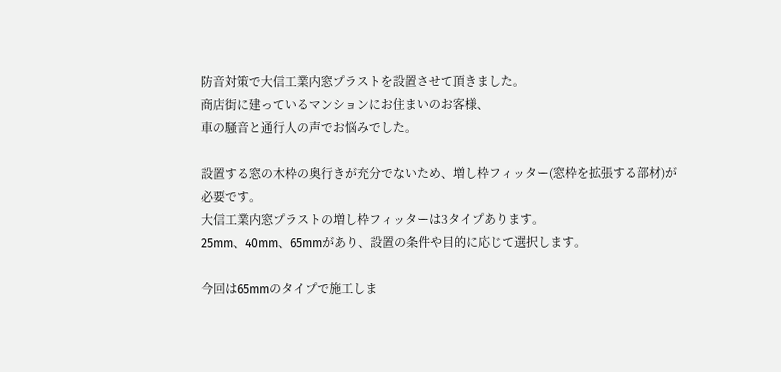防音対策で大信工業内窓プラストを設置させて頂きました。
商店街に建っているマンションにお住まいのお客様、
車の騒音と通行人の声でお悩みでした。

設置する窓の木枠の奥行きが充分でないため、増し枠フィッター(窓枠を拡張する部材)が必要です。
大信工業内窓プラストの増し枠フィッターは3タイプあります。
25mm、40mm、65mmがあり、設置の条件や目的に応じて選択します。

今回は65mmのタイプで施工しま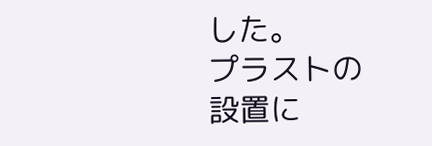した。
プラストの設置に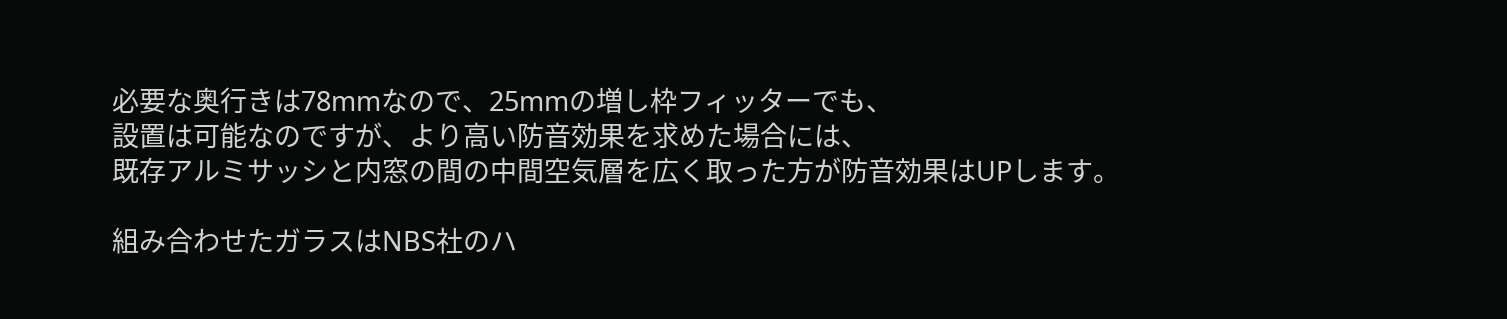必要な奥行きは78mmなので、25mmの増し枠フィッターでも、
設置は可能なのですが、より高い防音効果を求めた場合には、
既存アルミサッシと内窓の間の中間空気層を広く取った方が防音効果はUPします。

組み合わせたガラスはNBS社のハ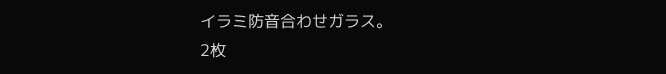イラミ防音合わせガラス。
2枚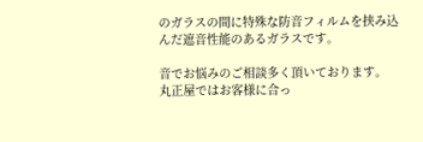のガラスの間に特殊な防音フィルムを挟み込んだ遮音性能のあるガラスです。

音でお悩みのご相談多く頂いております。
丸正屋ではお客様に合っ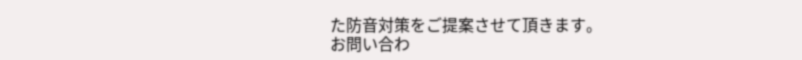た防音対策をご提案させて頂きます。
お問い合わ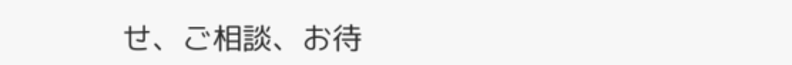せ、ご相談、お待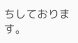ちしております。